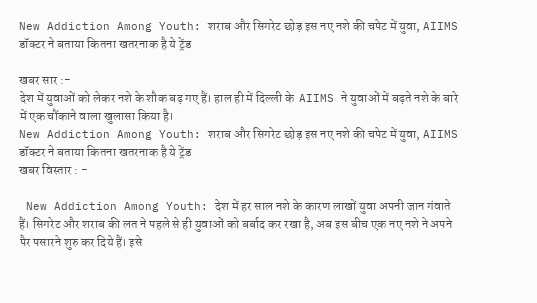New Addiction Among Youth: शराब और सिगरेट छोड़ इस नए नशे की चपेट में युवा, AIIMS डॉक्टर ने बताया कितना खतरनाक है ये ट्रेंड

खबर सार :-
देश में युवाओं को लेकर नशे के शौक बढ़ गए हैं। हाल ही में दिल्ली के  AIIMS ने युवाओं में बढ़ते नशे के बारे में एक चौंकाने वाला खुलासा किया है।
New Addiction Among Youth: शराब और सिगरेट छोड़ इस नए नशे की चपेट में युवा, AIIMS डॉक्टर ने बताया कितना खतरनाक है ये ट्रेंड
खबर विस्तार : -

 New Addiction Among Youth: देश में हर साल नशे के कारण लाखों युवा अपनी जान गंवाते हैं। सिगरेट और शराब की लत ने पहले से ही युवाओं को बर्बाद कर रखा है, अब इस बीच एक नए नशे ने अपने पैर पसारने शुरु कर दिये हैं। इसे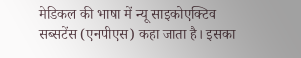मेडिकल की भाषा में न्यू साइकोएक्टिव सब्सटेंस (एनपीएस) कहा जाता है। इसका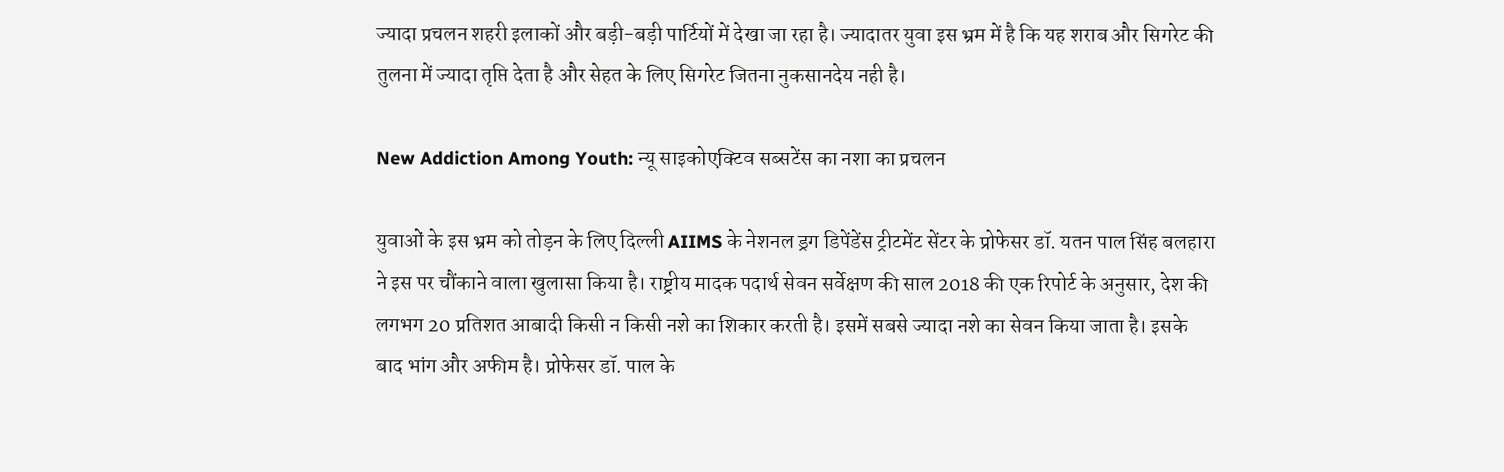ज्यादा प्रचलन शहरी इलाकों और बड़ी-बड़ी पार्टियों में देखा जा रहा है। ज्यादातर युवा इस भ्रम में है कि यह शराब और सिगरेट की तुलना में ज्यादा तृप्ति देता है और सेहत के लिए सिगरेट जितना नुकसानदेय नही है।

New Addiction Among Youth: न्यू साइकोएक्टिव सब्सटेंस का नशा का प्रचलन

युवाओं के इस भ्रम को तोड़न के लिए दिल्ली AIIMS के नेशनल ड्रग डिपेंडेंस ट्रीटमेंट सेंटर के प्रोफेसर डॉ. यतन पाल सिंह बलहारा ने इस पर चौंकाने वाला खुलासा किया है। राष्ट्रीय मादक पदार्थ सेवन सर्वेक्षण की साल 2018 की एक रिपोर्ट के अनुसार, देश की लगभग 20 प्रतिशत आबादी किसी न किसी नशे का शिकार करती है। इसमें सबसे ज्यादा नशे का सेवन किया जाता है। इसके बाद भांग और अफीम है। प्रोफेसर डॉ. पाल के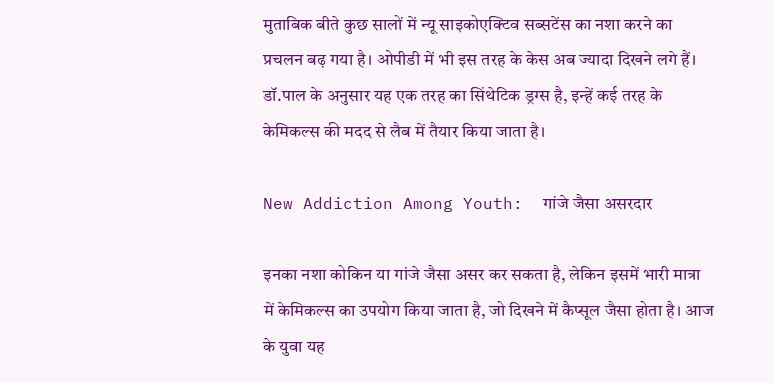मुताबिक बीते कुछ सालों में न्यू साइकोएक्टिव सब्सटेंस का नशा करने का प्रचलन बढ़ गया है। ओपीडी में भी इस तरह के केस अब ज्यादा दिखने लगे हैं। डॉ.पाल के अनुसार यह एक तरह का सिंथेटिक ड्रग्स है, इन्हें कई तरह के केमिकल्स की मदद से लैब में तैयार किया जाता है।

New Addiction Among Youth:  गांजे जैसा असरदार

इनका नशा कोकिन या गांजे जैसा असर कर सकता है, लेकिन इसमें भारी मात्रा में केमिकल्स का उपयोग किया जाता है, जो दिखने में कैप्सूल जैसा होता है। आज के युवा यह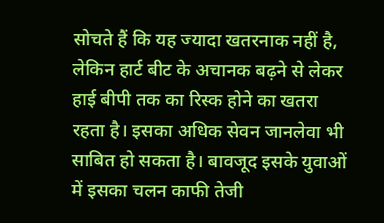सोचते हैं कि यह ज्यादा खतरनाक नहीं है, लेकिन हार्ट बीट के अचानक बढ़ने से लेकर हाई बीपी तक का रिस्क होने का खतरा रहता है। इसका अधिक सेवन जानलेवा भी साबित हो सकता है। बावजूद इसके युवाओं में इसका चलन काफी तेजी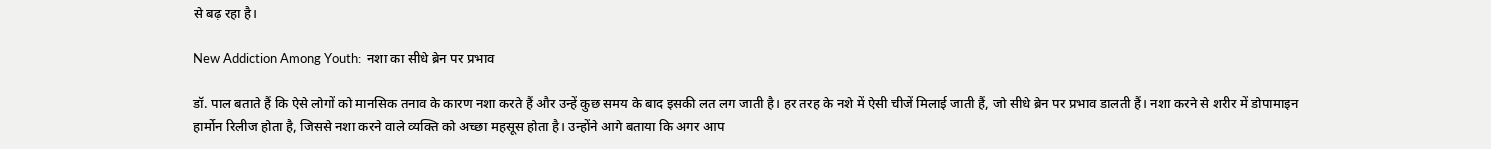से बढ़ रहा है।

New Addiction Among Youth:  नशा का सीधे ब्रेन पर प्रभाव

डॉ. पाल बताते हैं कि ऐसे लोगों को मानसिक तनाव के कारण नशा करते हैं और उन्हें कुछ समय के बाद इसकी लत लग जाती है। हर तरह के नशे में ऐसी चीजें मिलाई जाती हैं, जो सीधे ब्रेन पर प्रभाव डालती हैं। नशा करने से शरीर में डोपामाइन हार्मोन रिलीज होता है, जिससे नशा करने वाले व्यक्ति को अच्छा महसूस होता है। उन्होंने आगे बताया कि अगर आप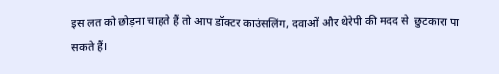इस लत को छोड़ना चाहते हैं तो आप डॉक्टर काउंसलिंग, दवाओं और थेरेपी की मदद से  छुटकारा पा सकते हैं।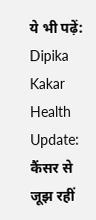ये भी पढ़ें: Dipika Kakar Health Update: कैंसर से जूझ रहीं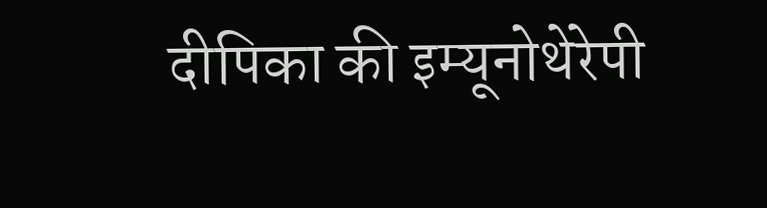दीपिका की इम्यूनोथेरेपी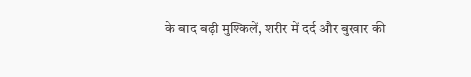के बाद बढ़ी मुश्किलें, शरीर में दर्द और बुखार की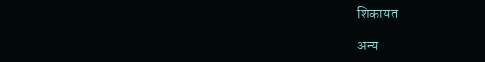शिकायत

अन्य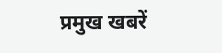प्रमुख खबरें